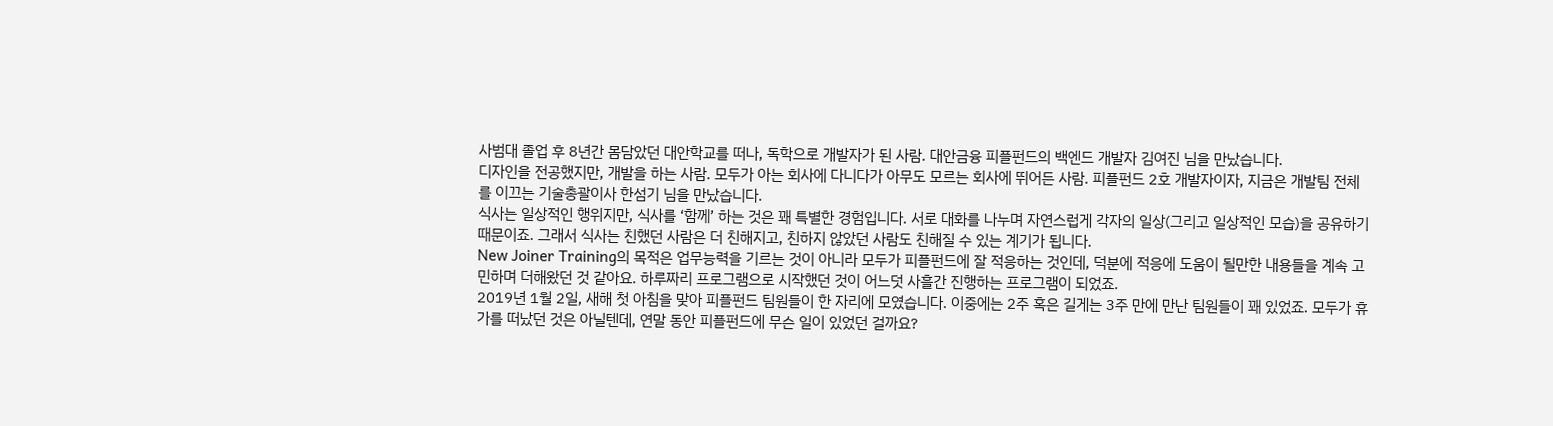사범대 졸업 후 8년간 몸담았던 대안학교를 떠나, 독학으로 개발자가 된 사람. 대안금융 피플펀드의 백엔드 개발자 김여진 님을 만났습니다.
디자인을 전공했지만, 개발을 하는 사람. 모두가 아는 회사에 다니다가 아무도 모르는 회사에 뛰어든 사람. 피플펀드 2호 개발자이자, 지금은 개발팀 전체를 이끄는 기술총괄이사 한섬기 님을 만났습니다.
식사는 일상적인 행위지만, 식사를 ‘함께’ 하는 것은 꽤 특별한 경험입니다. 서로 대화를 나누며 자연스럽게 각자의 일상(그리고 일상적인 모습)을 공유하기 때문이죠. 그래서 식사는 친했던 사람은 더 친해지고, 친하지 않았던 사람도 친해질 수 있는 계기가 됩니다.
New Joiner Training의 목적은 업무능력을 기르는 것이 아니라 모두가 피플펀드에 잘 적응하는 것인데, 덕분에 적응에 도움이 될만한 내용들을 계속 고민하며 더해왔던 것 같아요. 하루짜리 프로그램으로 시작했던 것이 어느덧 사흘간 진행하는 프로그램이 되었죠.
2019년 1월 2일, 새해 첫 아침을 맞아 피플펀드 팀원들이 한 자리에 모였습니다. 이중에는 2주 혹은 길게는 3주 만에 만난 팀원들이 꽤 있었죠. 모두가 휴가를 떠났던 것은 아닐텐데, 연말 동안 피플펀드에 무슨 일이 있었던 걸까요?